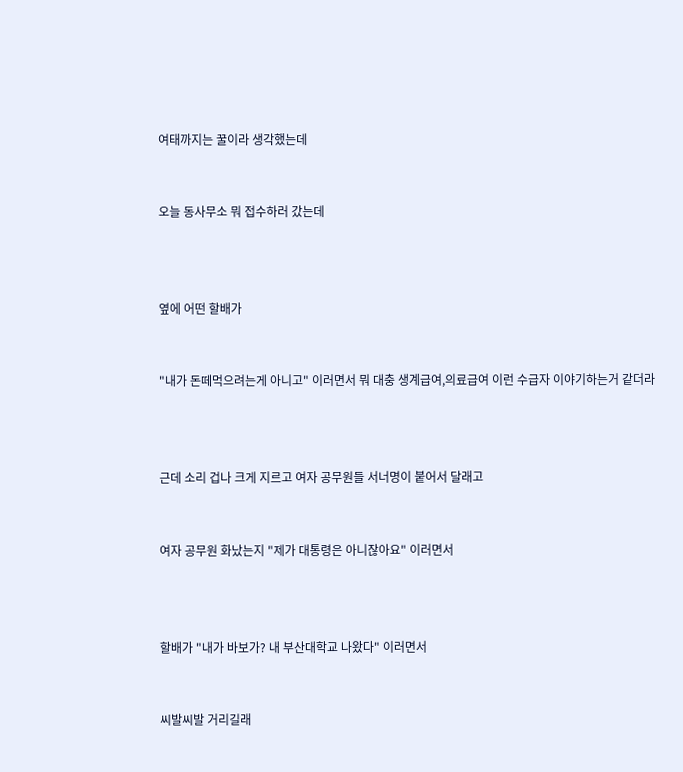여태까지는 꿀이라 생각했는데


오늘 동사무소 뭐 접수하러 갔는데



옆에 어떤 할배가


"내가 돈떼먹으려는게 아니고" 이러면서 뭐 대충 생계급여,의료급여 이런 수급자 이야기하는거 같더라



근데 소리 겁나 크게 지르고 여자 공무원들 서너명이 붙어서 달래고


여자 공무원 화났는지 "제가 대통령은 아니잖아요" 이러면서



할배가 "내가 바보가? 내 부산대학교 나왔다" 이러면서


씨발씨발 거리길래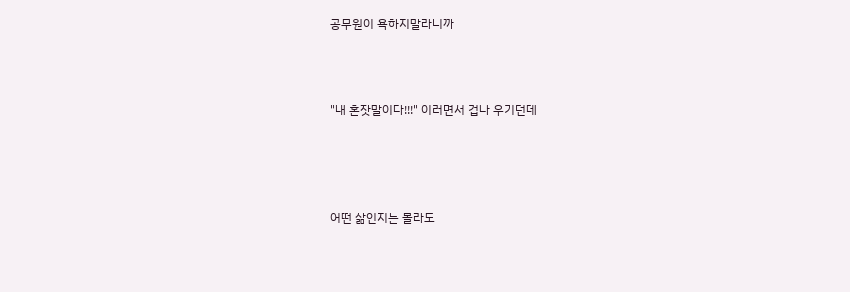공무원이 욕하지말라니까



"내 혼잣말이다!!!" 이러면서 겁나 우기던데




어떤 삶인지는 몰라도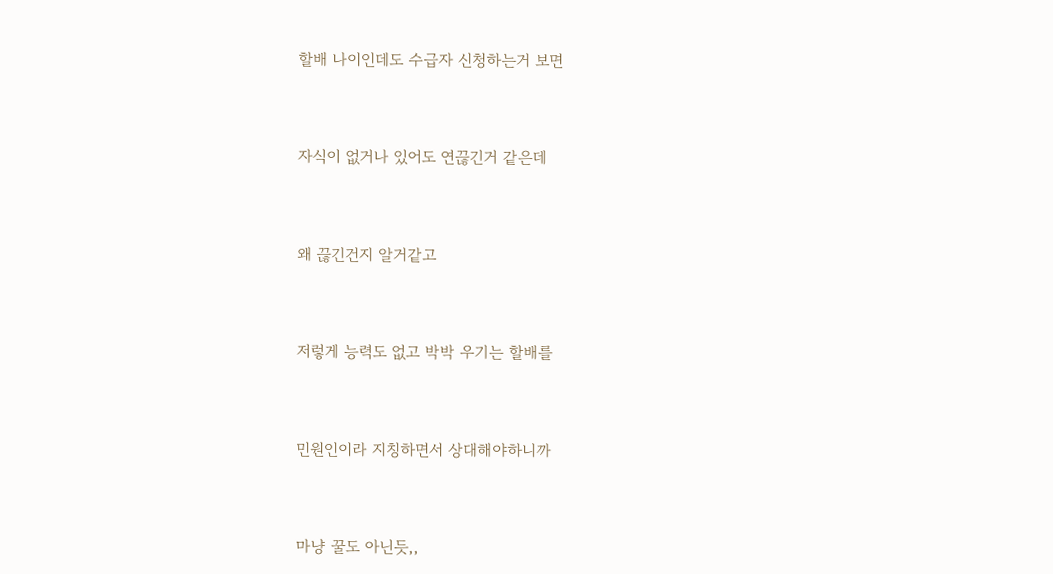할배 나이인데도 수급자 신청하는거 보면



자식이 없거나 있어도 연끊긴거 같은데



왜 끊긴건지 알거같고



저렇게 능력도 없고 박박 우기는 할배를



민원인이라 지칭하면서 상대해야하니까



마냥 꿀도 아닌듯,,